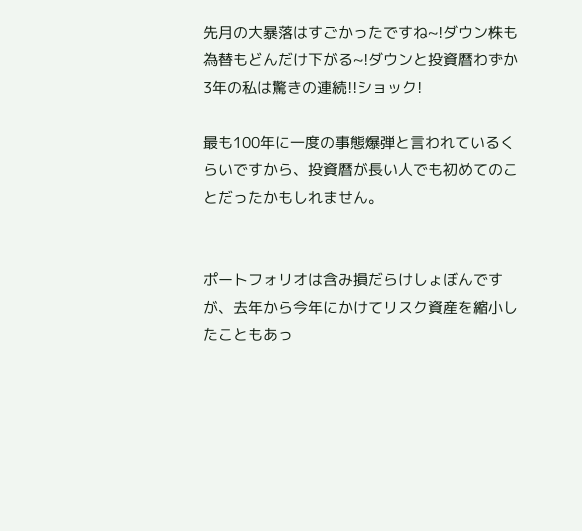先月の大暴落はすごかったですね~!ダウン株も為替もどんだけ下がる~!ダウンと投資暦わずか3年の私は驚きの連続!!ショック!

最も100年に一度の事態爆弾と言われているくらいですから、投資暦が長い人でも初めてのことだったかもしれません。


ポートフォリオは含み損だらけしょぼんですが、去年から今年にかけてリスク資産を縮小したこともあっ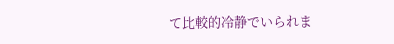て比較的冷静でいられま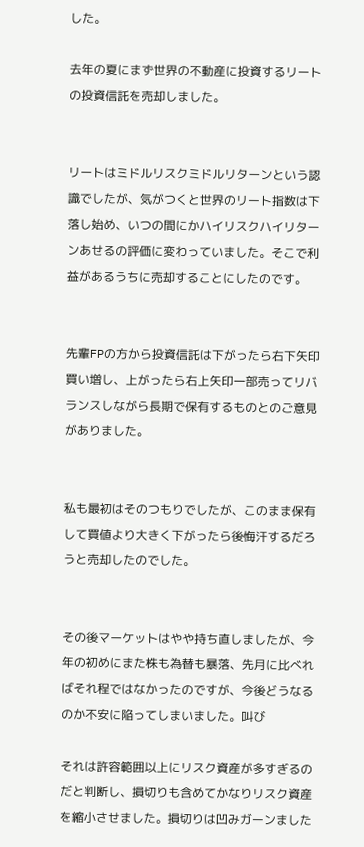した。

去年の夏にまず世界の不動産に投資するリートの投資信託を売却しました。


リートはミドルリスクミドルリターンという認識でしたが、気がつくと世界のリート指数は下落し始め、いつの間にかハイリスクハイリターンあせるの評価に変わっていました。そこで利益があるうちに売却することにしたのです。


先輩FPの方から投資信託は下がったら右下矢印買い増し、上がったら右上矢印一部売ってリバランスしながら長期で保有するものとのご意見がありました。


私も最初はそのつもりでしたが、このまま保有して買値より大きく下がったら後悔汗するだろうと売却したのでした。


その後マーケットはやや持ち直しましたが、今年の初めにまた株も為替も暴落、先月に比べればそれ程ではなかったのですが、今後どうなるのか不安に陥ってしまいました。叫び

それは許容範囲以上にリスク資産が多すぎるのだと判断し、損切りも含めてかなりリスク資産を縮小させました。損切りは凹みガーンました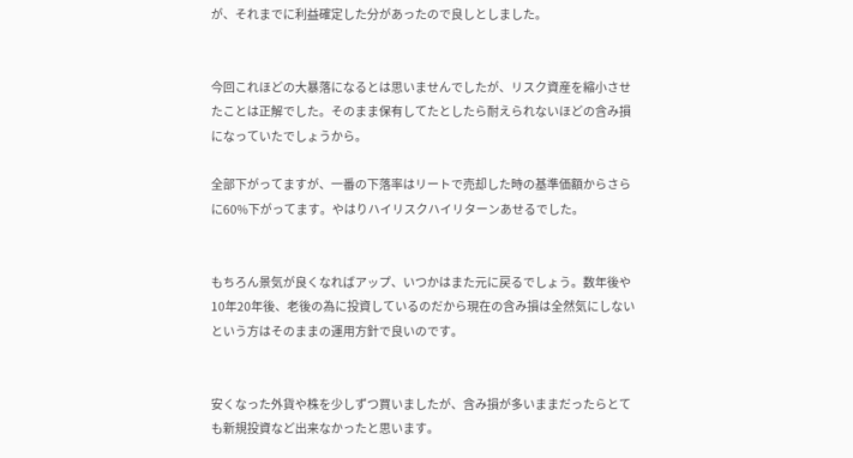が、それまでに利益確定した分があったので良しとしました。


今回これほどの大暴落になるとは思いませんでしたが、リスク資産を縮小させたことは正解でした。そのまま保有してたとしたら耐えられないほどの含み損になっていたでしょうから。

全部下がってますが、一番の下落率はリートで売却した時の基準価額からさらに60%下がってます。やはりハイリスクハイリターンあせるでした。


もちろん景気が良くなればアップ、いつかはまた元に戻るでしょう。数年後や10年20年後、老後の為に投資しているのだから現在の含み損は全然気にしないという方はそのままの運用方針で良いのです。


安くなった外貨や株を少しずつ買いましたが、含み損が多いままだったらとても新規投資など出来なかったと思います。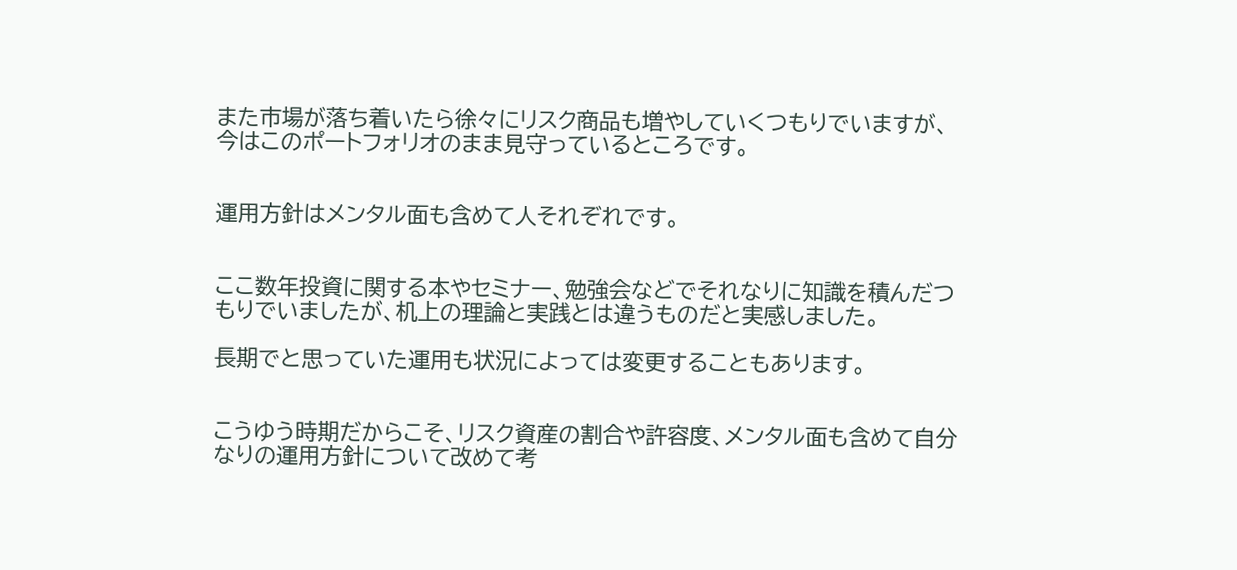また市場が落ち着いたら徐々にリスク商品も増やしていくつもりでいますが、今はこのポートフォリオのまま見守っているところです。


運用方針はメンタル面も含めて人それぞれです。


ここ数年投資に関する本やセミナー、勉強会などでそれなりに知識を積んだつもりでいましたが、机上の理論と実践とは違うものだと実感しました。

長期でと思っていた運用も状況によっては変更することもあります。


こうゆう時期だからこそ、リスク資産の割合や許容度、メンタル面も含めて自分なりの運用方針について改めて考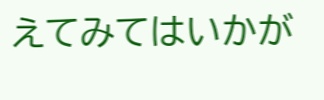えてみてはいかが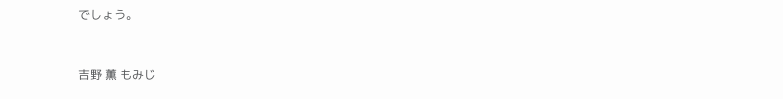でしょう。


吉野 薫 もみじ